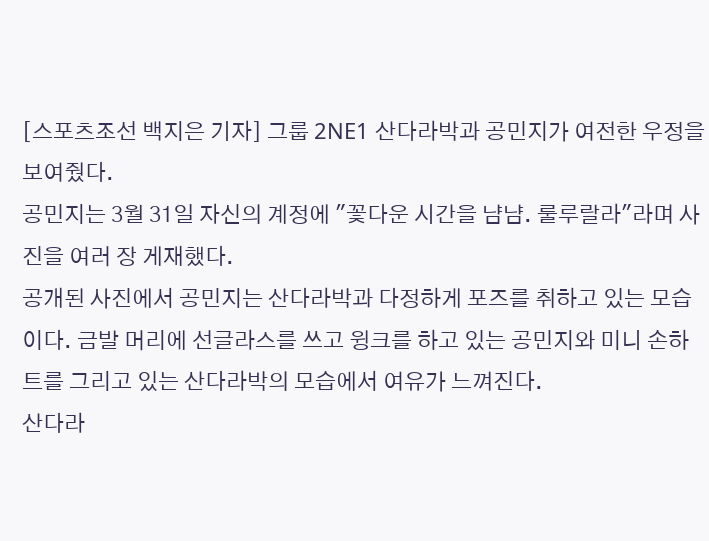[스포츠조선 백지은 기자] 그룹 2NE1 산다라박과 공민지가 여전한 우정을 보여줬다.
공민지는 3월 31일 자신의 계정에 "꽃다운 시간을 냠냠. 룰루랄라"라며 사진을 여러 장 게재했다.
공개된 사진에서 공민지는 산다라박과 다정하게 포즈를 취하고 있는 모습이다. 금발 머리에 선글라스를 쓰고 윙크를 하고 있는 공민지와 미니 손하트를 그리고 있는 산다라박의 모습에서 여유가 느껴진다.
산다라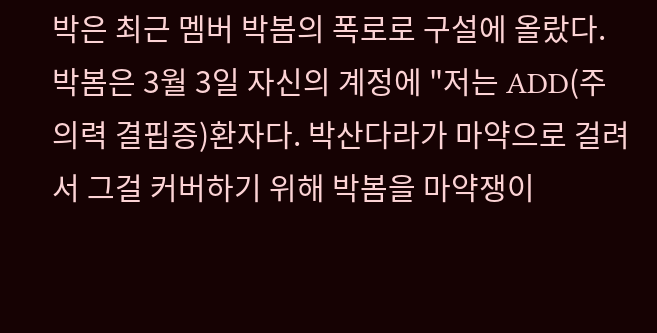박은 최근 멤버 박봄의 폭로로 구설에 올랐다.
박봄은 3월 3일 자신의 계정에 "저는 ADD(주의력 결핍증)환자다. 박산다라가 마약으로 걸려서 그걸 커버하기 위해 박봄을 마약쟁이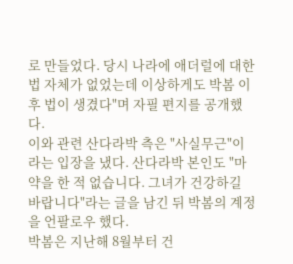로 만들었다. 당시 나라에 애더럴에 대한 법 자체가 없었는데 이상하게도 박봄 이후 법이 생겼다"며 자필 편지를 공개했다.
이와 관련 산다라박 측은 "사실무근"이라는 입장을 냈다. 산다라박 본인도 "마약을 한 적 없습니다. 그녀가 건강하길 바랍니다"라는 글을 남긴 뒤 박봄의 계정을 언팔로우 했다.
박봄은 지난해 8월부터 건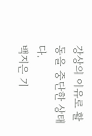강상의 이유로 활동을 중단한 상태다.
백지은 기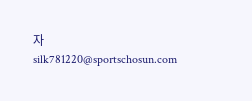자 silk781220@sportschosun.com